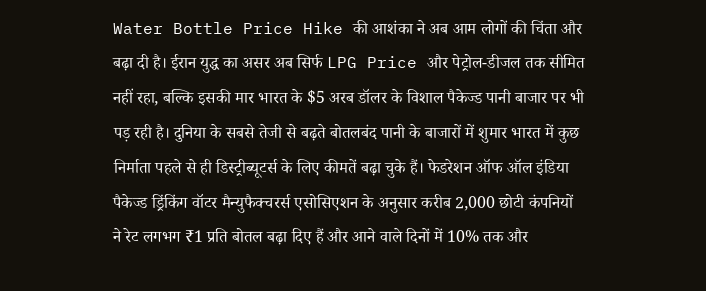Water Bottle Price Hike की आशंका ने अब आम लोगों की चिंता और बढ़ा दी है। ईरान युद्ध का असर अब सिर्फ LPG Price और पेट्रोल-डीजल तक सीमित नहीं रहा, बल्कि इसकी मार भारत के $5 अरब डॉलर के विशाल पैकेज्ड पानी बाजार पर भी पड़ रही है। दुनिया के सबसे तेजी से बढ़ते बोतलबंद पानी के बाजारों में शुमार भारत में कुछ निर्माता पहले से ही डिस्ट्रीब्यूटर्स के लिए कीमतें बढ़ा चुके हैं। फेडरेशन ऑफ ऑल इंडिया पैकेज्ड ड्रिंकिंग वॉटर मैन्युफैक्चरर्स एसोसिएशन के अनुसार करीब 2,000 छोटी कंपनियों ने रेट लगभग ₹1 प्रति बोतल बढ़ा दिए हैं और आने वाले दिनों में 10% तक और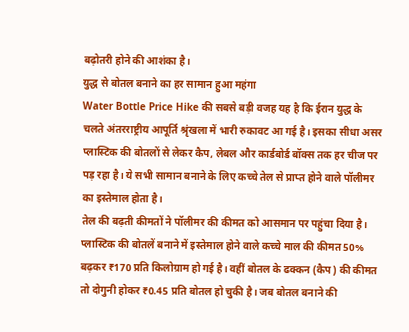बढ़ोतरी होने की आशंका है।
युद्ध से बोतल बनाने का हर सामान हुआ महंगा
Water Bottle Price Hike की सबसे बड़ी वजह यह है कि ईरान युद्ध के चलते अंतरराष्ट्रीय आपूर्ति श्रृंखला में भारी रुकावट आ गई है। इसका सीधा असर प्लास्टिक की बोतलों से लेकर कैप, लेबल और कार्डबोर्ड बॉक्स तक हर चीज पर पड़ रहा है। ये सभी सामान बनाने के लिए कच्चे तेल से प्राप्त होने वाले पॉलीमर का इस्तेमाल होता है।
तेल की बढ़ती कीमतों ने पॉलीमर की कीमत को आसमान पर पहुंचा दिया है। प्लास्टिक की बोतलें बनाने में इस्तेमाल होने वाले कच्चे माल की कीमत 50% बढ़कर ₹170 प्रति किलोग्राम हो गई है। वहीं बोतल के ढक्कन (कैप) की कीमत तो दोगुनी होकर ₹0.45 प्रति बोतल हो चुकी है। जब बोतल बनाने की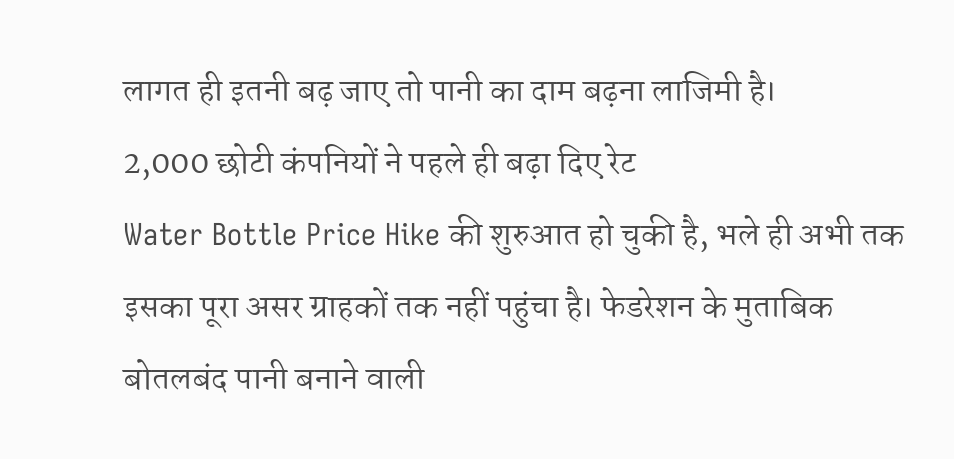लागत ही इतनी बढ़ जाए तो पानी का दाम बढ़ना लाजिमी है।
2,000 छोटी कंपनियों ने पहले ही बढ़ा दिए रेट
Water Bottle Price Hike की शुरुआत हो चुकी है, भले ही अभी तक इसका पूरा असर ग्राहकों तक नहीं पहुंचा है। फेडरेशन के मुताबिक बोतलबंद पानी बनाने वाली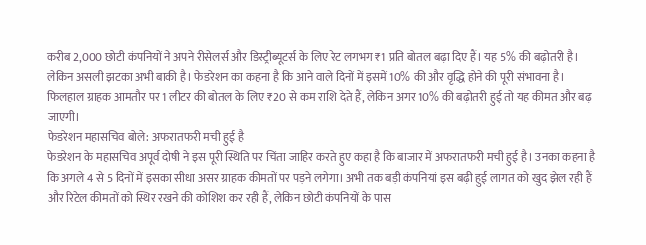करीब 2,000 छोटी कंपनियों ने अपने रीसेलर्स और डिस्ट्रीब्यूटर्स के लिए रेट लगभग ₹1 प्रति बोतल बढ़ा दिए हैं। यह 5% की बढ़ोतरी है।
लेकिन असली झटका अभी बाकी है। फेडरेशन का कहना है कि आने वाले दिनों में इसमें 10% की और वृद्धि होने की पूरी संभावना है। फिलहाल ग्राहक आमतौर पर 1 लीटर की बोतल के लिए ₹20 से कम राशि देते हैं, लेकिन अगर 10% की बढ़ोतरी हुई तो यह कीमत और बढ़ जाएगी।
फेडरेशन महासचिव बोले: अफरातफरी मची हुई है
फेडरेशन के महासचिव अपूर्व दोषी ने इस पूरी स्थिति पर चिंता जाहिर करते हुए कहा है कि बाजार में अफरातफरी मची हुई है। उनका कहना है कि अगले 4 से 5 दिनों में इसका सीधा असर ग्राहक कीमतों पर पड़ने लगेगा। अभी तक बड़ी कंपनियां इस बढ़ी हुई लागत को खुद झेल रही हैं और रिटेल कीमतों को स्थिर रखने की कोशिश कर रही हैं, लेकिन छोटी कंपनियों के पास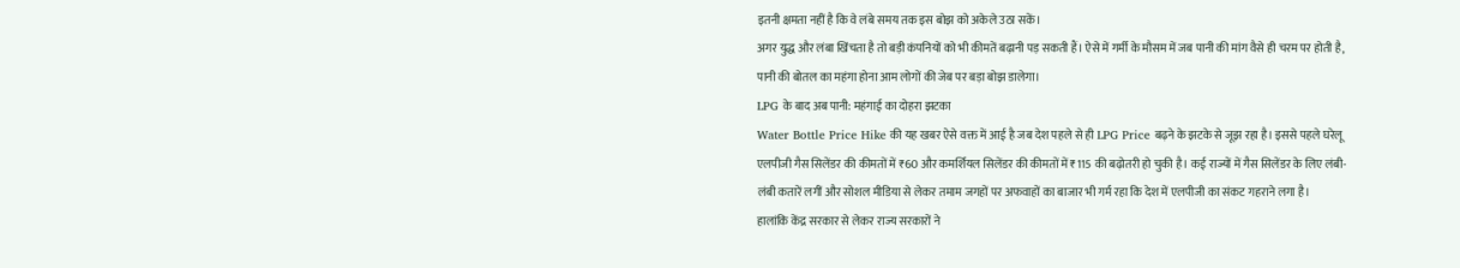इतनी क्षमता नहीं है कि वे लंबे समय तक इस बोझ को अकेले उठा सकें।
अगर युद्ध और लंबा खिंचता है तो बड़ी कंपनियों को भी कीमतें बढ़ानी पड़ सकती हैं। ऐसे में गर्मी के मौसम में जब पानी की मांग वैसे ही चरम पर होती है, पानी की बोतल का महंगा होना आम लोगों की जेब पर बड़ा बोझ डालेगा।
LPG के बाद अब पानी: महंगाई का दोहरा झटका
Water Bottle Price Hike की यह खबर ऐसे वक्त में आई है जब देश पहले से ही LPG Price बढ़ने के झटके से जूझ रहा है। इससे पहले घरेलू एलपीजी गैस सिलेंडर की कीमतों में ₹60 और कमर्शियल सिलेंडर की कीमतों में ₹115 की बढ़ोतरी हो चुकी है। कई राज्यों में गैस सिलेंडर के लिए लंबी-लंबी कतारें लगीं और सोशल मीडिया से लेकर तमाम जगहों पर अफवाहों का बाजार भी गर्म रहा कि देश में एलपीजी का संकट गहराने लगा है।
हालांकि केंद्र सरकार से लेकर राज्य सरकारों ने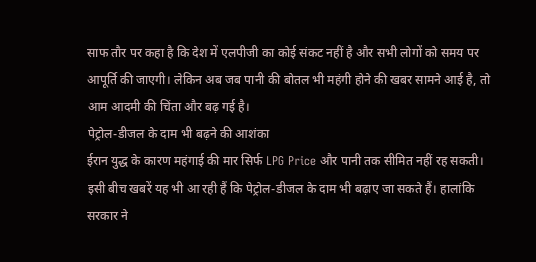साफ तौर पर कहा है कि देश में एलपीजी का कोई संकट नहीं है और सभी लोगों को समय पर आपूर्ति की जाएगी। लेकिन अब जब पानी की बोतल भी महंगी होने की खबर सामने आई है, तो आम आदमी की चिंता और बढ़ गई है।
पेट्रोल-डीजल के दाम भी बढ़ने की आशंका
ईरान युद्ध के कारण महंगाई की मार सिर्फ LPG Price और पानी तक सीमित नहीं रह सकती। इसी बीच खबरें यह भी आ रही हैं कि पेट्रोल-डीजल के दाम भी बढ़ाए जा सकते हैं। हालांकि सरकार ने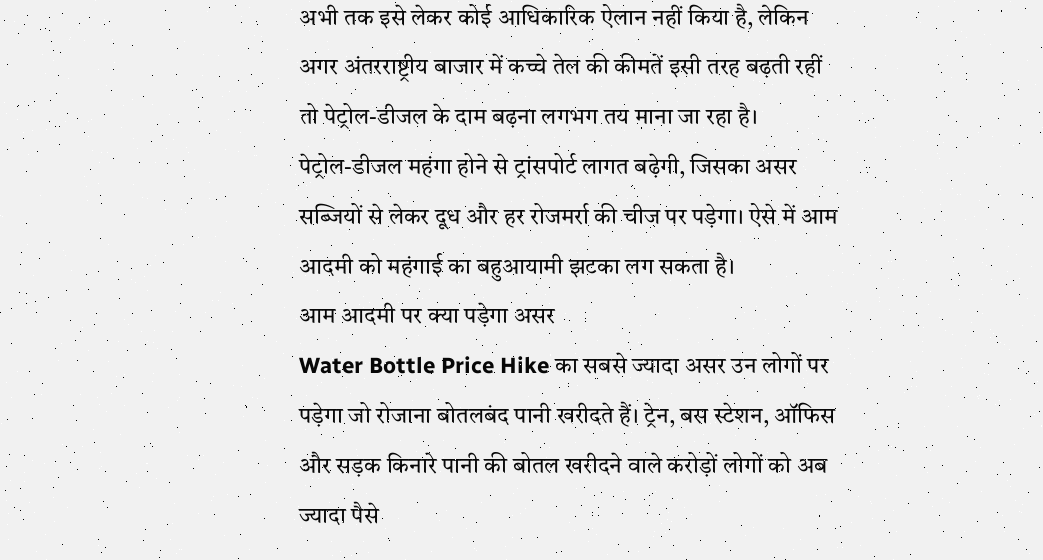अभी तक इसे लेकर कोई आधिकारिक ऐलान नहीं किया है, लेकिन अगर अंतरराष्ट्रीय बाजार में कच्चे तेल की कीमतें इसी तरह बढ़ती रहीं तो पेट्रोल-डीजल के दाम बढ़ना लगभग तय माना जा रहा है।
पेट्रोल-डीजल महंगा होने से ट्रांसपोर्ट लागत बढ़ेगी, जिसका असर सब्जियों से लेकर दूध और हर रोजमर्रा की चीज पर पड़ेगा। ऐसे में आम आदमी को महंगाई का बहुआयामी झटका लग सकता है।
आम आदमी पर क्या पड़ेगा असर
Water Bottle Price Hike का सबसे ज्यादा असर उन लोगों पर पड़ेगा जो रोजाना बोतलबंद पानी खरीदते हैं। ट्रेन, बस स्टेशन, ऑफिस और सड़क किनारे पानी की बोतल खरीदने वाले करोड़ों लोगों को अब ज्यादा पैसे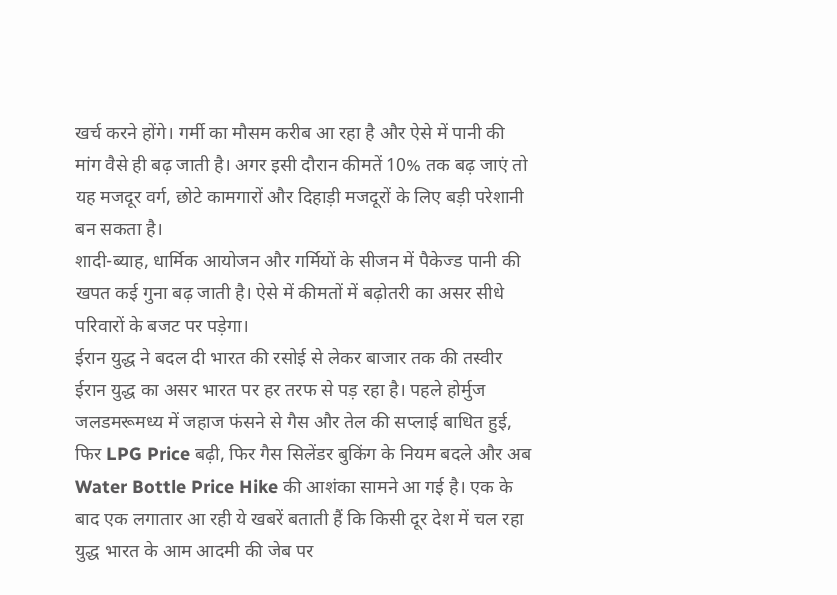खर्च करने होंगे। गर्मी का मौसम करीब आ रहा है और ऐसे में पानी की मांग वैसे ही बढ़ जाती है। अगर इसी दौरान कीमतें 10% तक बढ़ जाएं तो यह मजदूर वर्ग, छोटे कामगारों और दिहाड़ी मजदूरों के लिए बड़ी परेशानी बन सकता है।
शादी-ब्याह, धार्मिक आयोजन और गर्मियों के सीजन में पैकेज्ड पानी की खपत कई गुना बढ़ जाती है। ऐसे में कीमतों में बढ़ोतरी का असर सीधे परिवारों के बजट पर पड़ेगा।
ईरान युद्ध ने बदल दी भारत की रसोई से लेकर बाजार तक की तस्वीर
ईरान युद्ध का असर भारत पर हर तरफ से पड़ रहा है। पहले होर्मुज जलडमरूमध्य में जहाज फंसने से गैस और तेल की सप्लाई बाधित हुई, फिर LPG Price बढ़ी, फिर गैस सिलेंडर बुकिंग के नियम बदले और अब Water Bottle Price Hike की आशंका सामने आ गई है। एक के बाद एक लगातार आ रही ये खबरें बताती हैं कि किसी दूर देश में चल रहा युद्ध भारत के आम आदमी की जेब पर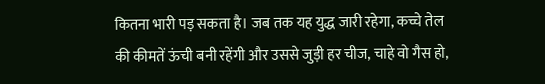कितना भारी पड़ सकता है। जब तक यह युद्ध जारी रहेगा, कच्चे तेल की कीमतें ऊंची बनी रहेंगी और उससे जुड़ी हर चीज, चाहे वो गैस हो,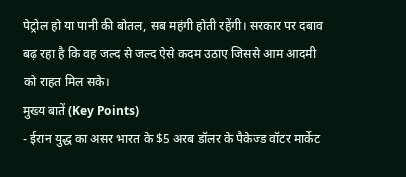पेट्रोल हो या पानी की बोतल, सब महंगी होती रहेंगी। सरकार पर दबाव बढ़ रहा है कि वह जल्द से जल्द ऐसे कदम उठाए जिससे आम आदमी को राहत मिल सके।
मुख्य बातें (Key Points)
- ईरान युद्ध का असर भारत के $5 अरब डॉलर के पैकेज्ड वॉटर मार्केट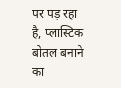पर पड़ रहा है, प्लास्टिक बोतल बनाने का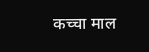कच्चा माल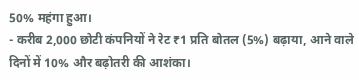50% महंगा हुआ।
- करीब 2,000 छोटी कंपनियों ने रेट ₹1 प्रति बोतल (5%) बढ़ाया, आने वाले दिनों में 10% और बढ़ोतरी की आशंका।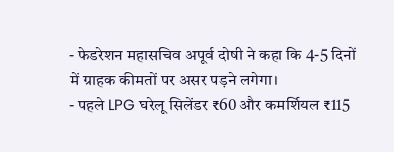- फेडरेशन महासचिव अपूर्व दोषी ने कहा कि 4-5 दिनों में ग्राहक कीमतों पर असर पड़ने लगेगा।
- पहले LPG घरेलू सिलेंडर ₹60 और कमर्शियल ₹115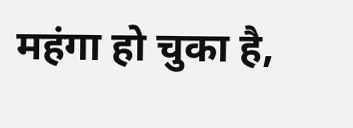महंगा हो चुका है,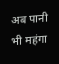अब पानी भी महंगा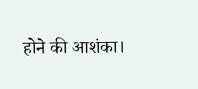होने की आशंका।